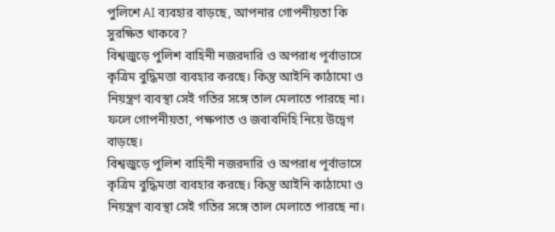পুলিশে AI ব্যবহার বাড়ছে, আপনার গোপনীয়তা কি সুরক্ষিত থাকবে?
বিশ্বজুড়ে পুলিশ বাহিনী নজরদারি ও অপরাধ পূর্বাভাসে কৃত্রিম বুদ্ধিমত্তা ব্যবহার করছে। কিন্তু আইনি কাঠামো ও নিয়ন্ত্রণ ব্যবস্থা সেই গতির সঙ্গে তাল মেলাতে পারছে না। ফলে গোপনীয়তা, পক্ষপাত ও জবাবদিহি নিয়ে উদ্বেগ বাড়ছে।
বিশ্বজুড়ে পুলিশ বাহিনী নজরদারি ও অপরাধ পূর্বাভাসে কৃত্রিম বুদ্ধিমত্তা ব্যবহার করছে। কিন্তু আইনি কাঠামো ও নিয়ন্ত্রণ ব্যবস্থা সেই গতির সঙ্গে তাল মেলাতে পারছে না।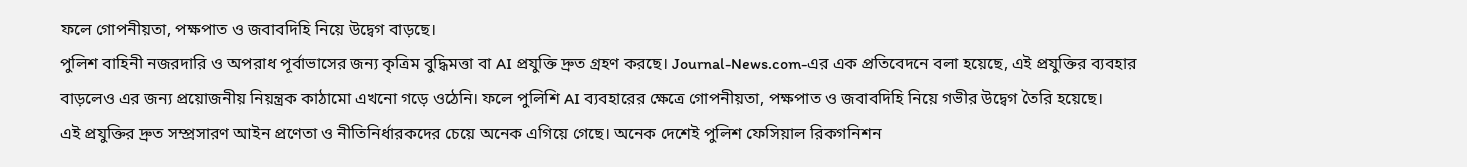ফলে গোপনীয়তা, পক্ষপাত ও জবাবদিহি নিয়ে উদ্বেগ বাড়ছে।
পুলিশ বাহিনী নজরদারি ও অপরাধ পূর্বাভাসের জন্য কৃত্রিম বুদ্ধিমত্তা বা AI প্রযুক্তি দ্রুত গ্রহণ করছে। Journal-News.com-এর এক প্রতিবেদনে বলা হয়েছে, এই প্রযুক্তির ব্যবহার বাড়লেও এর জন্য প্রয়োজনীয় নিয়ন্ত্রক কাঠামো এখনো গড়ে ওঠেনি। ফলে পুলিশি AI ব্যবহারের ক্ষেত্রে গোপনীয়তা, পক্ষপাত ও জবাবদিহি নিয়ে গভীর উদ্বেগ তৈরি হয়েছে।
এই প্রযুক্তির দ্রুত সম্প্রসারণ আইন প্রণেতা ও নীতিনির্ধারকদের চেয়ে অনেক এগিয়ে গেছে। অনেক দেশেই পুলিশ ফেসিয়াল রিকগনিশন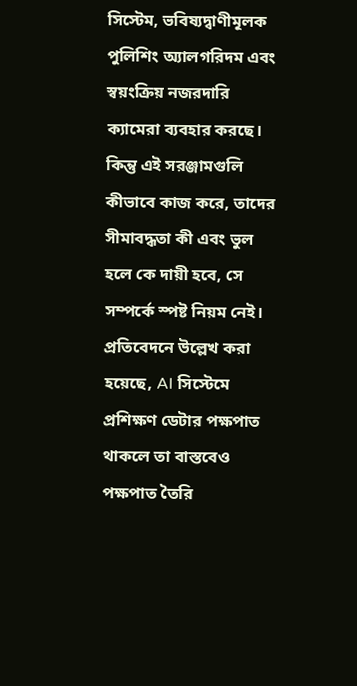সিস্টেম, ভবিষ্যদ্বাণীমূলক পুলিশিং অ্যালগরিদম এবং স্বয়ংক্রিয় নজরদারি ক্যামেরা ব্যবহার করছে। কিন্তু এই সরঞ্জামগুলি কীভাবে কাজ করে, তাদের সীমাবদ্ধতা কী এবং ভুল হলে কে দায়ী হবে, সে সম্পর্কে স্পষ্ট নিয়ম নেই।
প্রতিবেদনে উল্লেখ করা হয়েছে, AI সিস্টেমে প্রশিক্ষণ ডেটার পক্ষপাত থাকলে তা বাস্তবেও পক্ষপাত তৈরি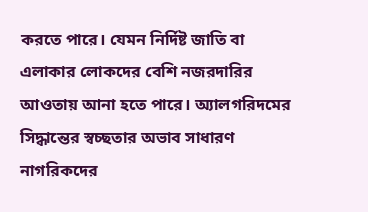করতে পারে। যেমন নির্দিষ্ট জাতি বা এলাকার লোকদের বেশি নজরদারির আওতায় আনা হতে পারে। অ্যালগরিদমের সিদ্ধান্তের স্বচ্ছতার অভাব সাধারণ নাগরিকদের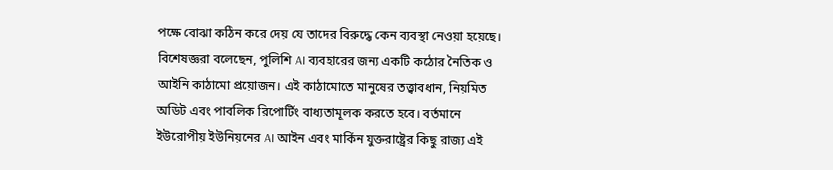পক্ষে বোঝা কঠিন করে দেয় যে তাদের বিরুদ্ধে কেন ব্যবস্থা নেওয়া হয়েছে।
বিশেষজ্ঞরা বলেছেন, পুলিশি AI ব্যবহারের জন্য একটি কঠোর নৈতিক ও আইনি কাঠামো প্রয়োজন। এই কাঠামোতে মানুষের তত্ত্বাবধান, নিয়মিত অডিট এবং পাবলিক রিপোর্টিং বাধ্যতামূলক করতে হবে। বর্তমানে ইউরোপীয় ইউনিয়নের AI আইন এবং মার্কিন যুক্তরাষ্ট্রের কিছু রাজ্য এই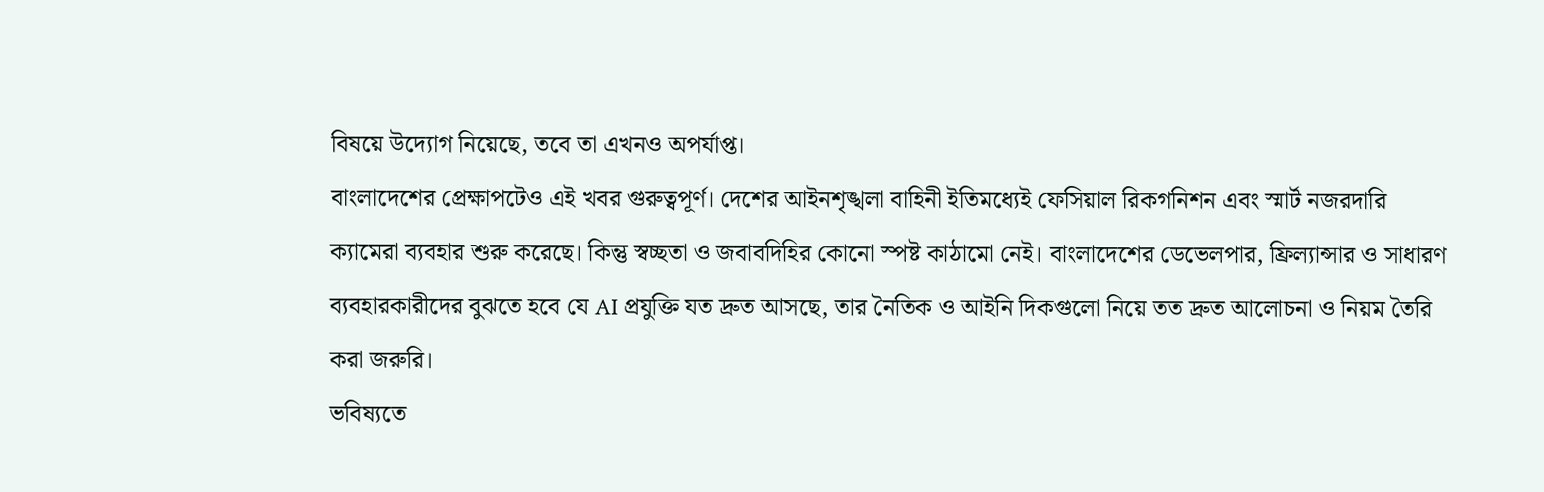বিষয়ে উদ্যোগ নিয়েছে, তবে তা এখনও অপর্যাপ্ত।
বাংলাদেশের প্রেক্ষাপটেও এই খবর গুরুত্বপূর্ণ। দেশের আইনশৃঙ্খলা বাহিনী ইতিমধ্যেই ফেসিয়াল রিকগনিশন এবং স্মার্ট নজরদারি ক্যামেরা ব্যবহার শুরু করেছে। কিন্তু স্বচ্ছতা ও জবাবদিহির কোনো স্পষ্ট কাঠামো নেই। বাংলাদেশের ডেভেলপার, ফ্রিল্যান্সার ও সাধারণ ব্যবহারকারীদের বুঝতে হবে যে AI প্রযুক্তি যত দ্রুত আসছে, তার নৈতিক ও আইনি দিকগুলো নিয়ে তত দ্রুত আলোচনা ও নিয়ম তৈরি করা জরুরি।
ভবিষ্যতে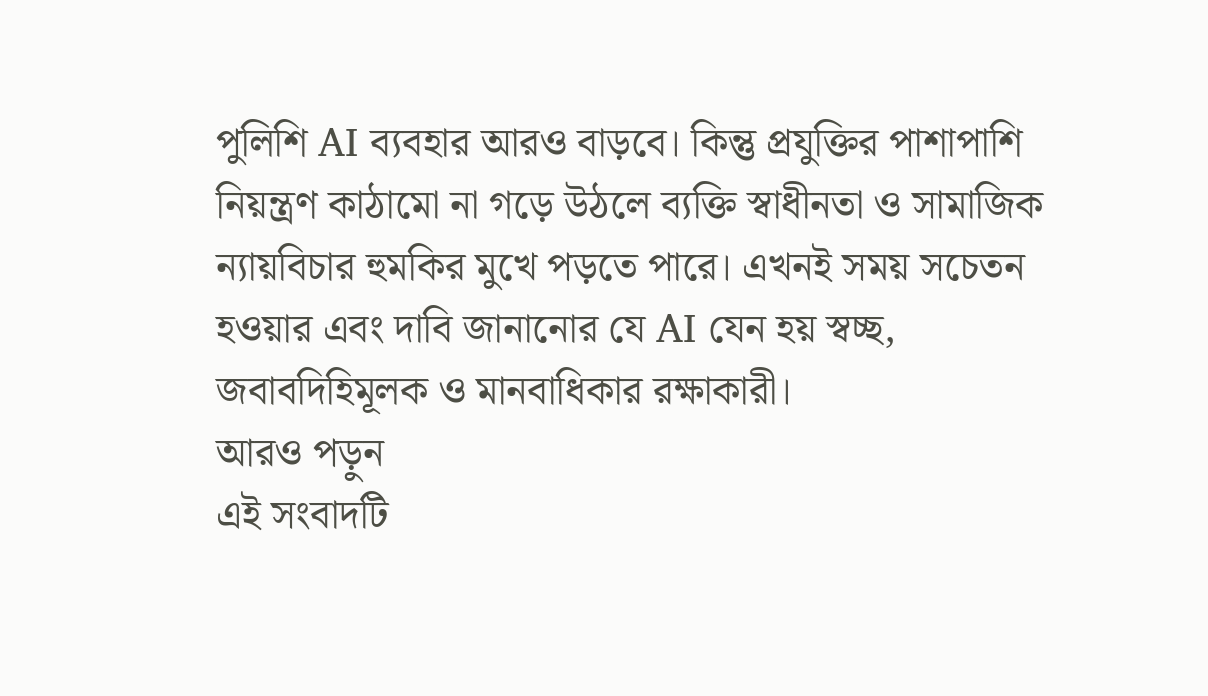পুলিশি AI ব্যবহার আরও বাড়বে। কিন্তু প্রযুক্তির পাশাপাশি নিয়ন্ত্রণ কাঠামো না গড়ে উঠলে ব্যক্তি স্বাধীনতা ও সামাজিক ন্যায়বিচার হুমকির মুখে পড়তে পারে। এখনই সময় সচেতন হওয়ার এবং দাবি জানানোর যে AI যেন হয় স্বচ্ছ, জবাবদিহিমূলক ও মানবাধিকার রক্ষাকারী।
আরও পড়ুন
এই সংবাদটি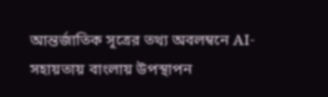আন্তর্জাতিক সূত্রের তথ্য অবলম্বনে AI-সহায়তায় বাংলায় উপস্থাপন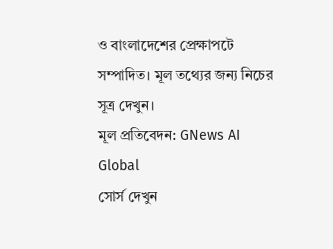ও বাংলাদেশের প্রেক্ষাপটে সম্পাদিত। মূল তথ্যের জন্য নিচের সূত্র দেখুন।
মূল প্রতিবেদন: GNews AI Global
সোর্স দেখুন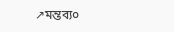↗মন্তব্য০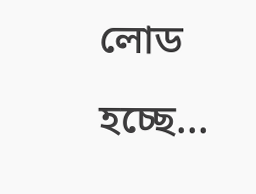লোড হচ্ছে...